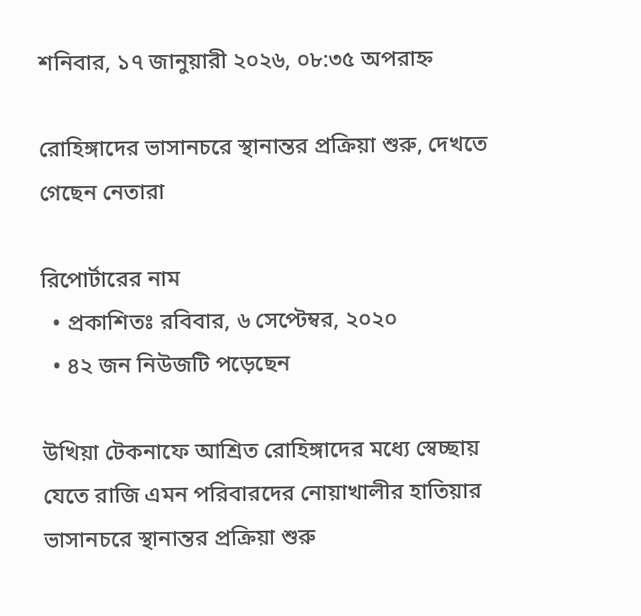শনিবার, ১৭ জানুয়ারী ২০২৬, ০৮:৩৫ অপরাহ্ন

রোহিঙ্গাদের ভাসানচরে স্থানান্তর প্রক্রিয়া শুরু, দেখতে গেছেন নেতারা

রিপোর্টারের নাম
  • প্রকাশিতঃ রবিবার, ৬ সেপ্টেম্বর, ২০২০
  • ৪২ জন নিউজটি পড়েছেন

উখিয়া টেকনাফে আশ্রিত রোহিঙ্গাদের মধ্যে স্বেচ্ছায় যেতে রাজি এমন পরিবারদের নোয়াখালীর হাতিয়ার ভাসানচরে স্থানান্তর প্রক্রিয়া শুরু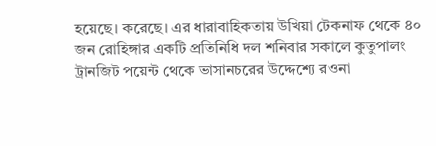হয়েছে। করেছে। এর ধারাবাহিকতায় উখিয়া টেকনাফ থেকে ৪০ জন রোহিঙ্গার একটি প্রতিনিধি দল শনিবার সকালে কুতুপালং ট্রানজিট পয়েন্ট থেকে ভাসানচরের উদ্দেশ্যে রওনা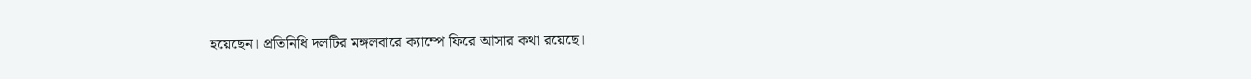হয়েছেন। প্রতিনিধি দলটির মঙ্গলবারে ক্যাম্পে ফিরে আসার কথা রয়েছে।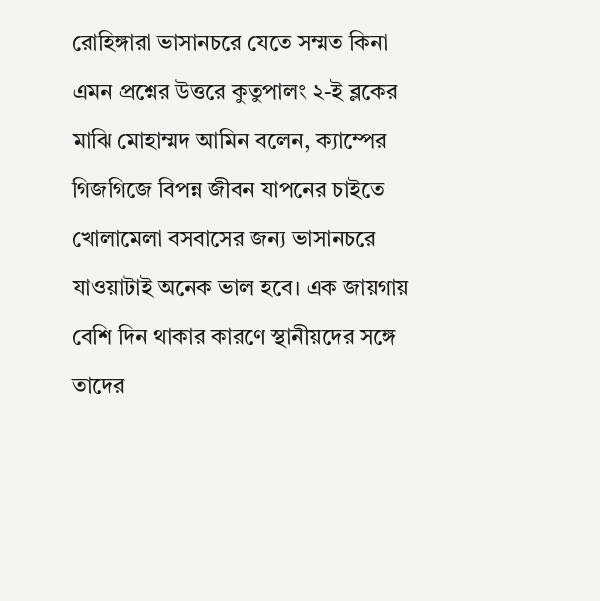রোহিঙ্গারা ভাসানচরে যেতে সম্মত কিনা এমন প্রশ্নের উত্তরে কুতুপালং ২-ই ব্লকের মাঝি মোহাম্মদ আমিন বলেন, ক্যাম্পের গিজগিজে বিপন্ন জীবন যাপনের চাইতে খোলামেলা বসবাসের জন্য ভাসানচরে যাওয়াটাই অনেক ভাল হবে। এক জায়গায় বেশি দিন থাকার কারণে স্থানীয়দের সঙ্গে তাদের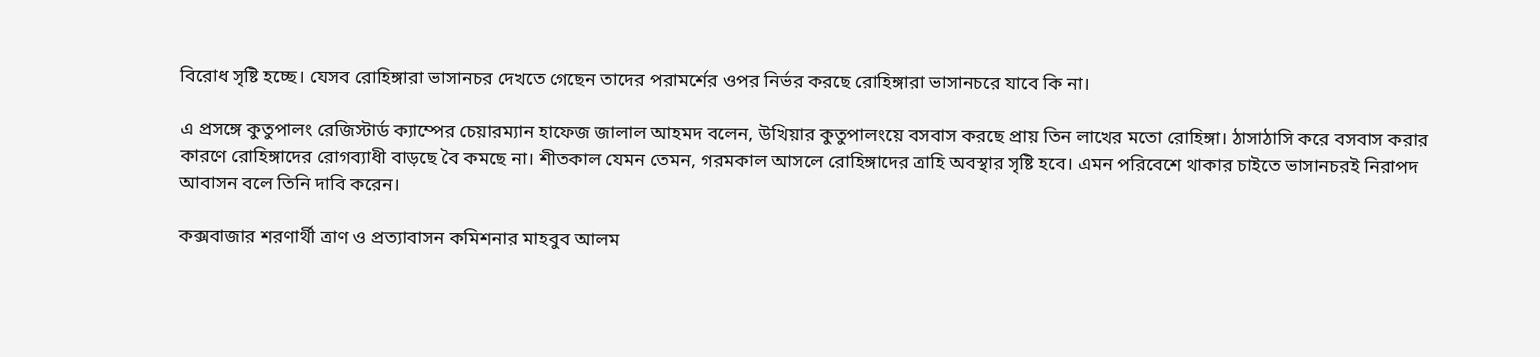বিরোধ সৃষ্টি হচ্ছে। যেসব রোহিঙ্গারা ভাসানচর দেখতে গেছেন তাদের পরামর্শের ওপর নির্ভর করছে রোহিঙ্গারা ভাসানচরে যাবে কি না।

এ প্রসঙ্গে কুতুপালং রেজিস্টার্ড ক্যাম্পের চেয়ারম্যান হাফেজ জালাল আহমদ বলেন, উখিয়ার কুতুপালংয়ে বসবাস করছে প্রায় তিন লাখের মতো রোহিঙ্গা। ঠাসাঠাসি করে বসবাস করার কারণে রোহিঙ্গাদের রোগব্যাধী বাড়ছে বৈ কমছে না। শীতকাল যেমন তেমন, গরমকাল আসলে রোহিঙ্গাদের ত্রাহি অবস্থার সৃষ্টি হবে। এমন পরিবেশে থাকার চাইতে ভাসানচরই নিরাপদ আবাসন বলে তিনি দাবি করেন।

কক্সবাজার শরণার্থী ত্রাণ ও প্রত্যাবাসন কমিশনার মাহবুব আলম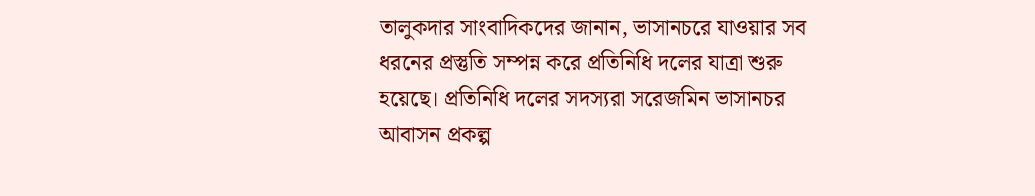তালুকদার সাংবাদিকদের জানান, ভাসানচরে যাওয়ার সব ধরনের প্রস্তুতি সম্পন্ন করে প্রতিনিধি দলের যাত্রা শুরু হয়েছে। প্রতিনিধি দলের সদস্যরা সরেজমিন ভাসানচর আবাসন প্রকল্প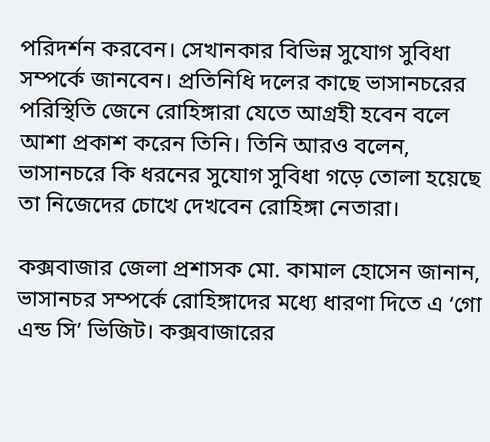পরিদর্শন করবেন। সেখানকার বিভিন্ন সুযোগ সুবিধা সম্পর্কে জানবেন। প্রতিনিধি দলের কাছে ভাসানচরের পরিস্থিতি জেনে রোহিঙ্গারা যেতে আগ্রহী হবেন বলে আশা প্রকাশ করেন তিনি। তিনি আরও বলেন, ভাসানচরে কি ধরনের সুযোগ সুবিধা গড়ে তোলা হয়েছে তা নিজেদের চোখে দেখবেন রোহিঙ্গা নেতারা।

কক্সবাজার জেলা প্রশাসক মো. কামাল হোসেন জানান, ভাসানচর সম্পর্কে রোহিঙ্গাদের মধ্যে ধারণা দিতে এ ‘গো এন্ড সি’ ভিজিট। কক্সবাজারের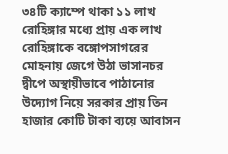৩৪টি ক্যাম্পে থাকা ১১ লাখ রোহিঙ্গার মধ্যে প্রায় এক লাখ রোহিঙ্গাকে বঙ্গোপসাগরের মোহনায় জেগে উঠা ভাসানচর দ্বীপে অস্থায়ীভাবে পাঠানোর উদ্যোগ নিয়ে সরকার প্রায় তিন হাজার কোটি টাকা ব্যয়ে আবাসন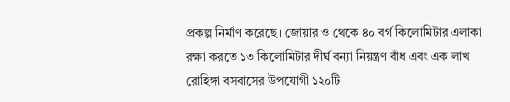প্রকল্প নির্মাণ করেছে। জোয়ার ও থেকে ৪০ বর্গ কিলোমিটার এলাকা রক্ষা করতে ১৩ কিলোমিটার দীর্ঘ বন্যা নিয়ন্ত্রণ বাঁধ এবং এক লাখ রোহিঙ্গা বসবাসের উপযোগী ১২০টি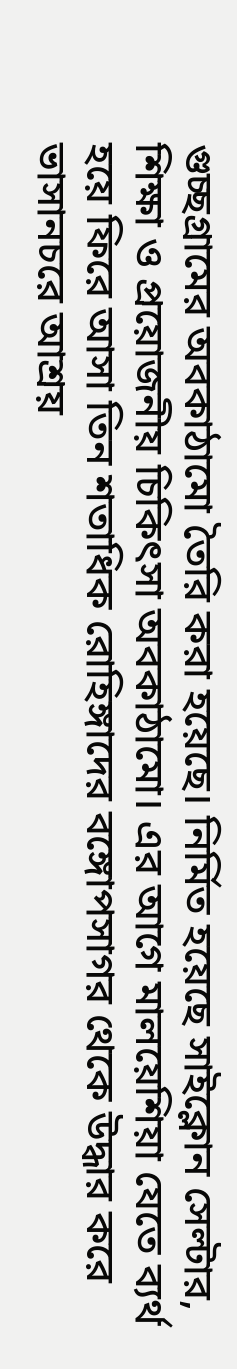গুচ্ছগ্রামের অবকাঠামো তৈরি করা হয়েছে। নির্মিত হয়েছে সাইক্লোন সেল্টার, শিক্ষা ও প্রয়োজনীয় চিকিৎসা অবকাঠামো। এর আগে মালয়েশিয়া যেতে ব্যর্থ হয়ে ফিরে আসা তিন শতাধিক রোহিঙ্গাদের বঙ্গোপসাগর থেকে উদ্ধার করে ভাসানচরে আশ্রয়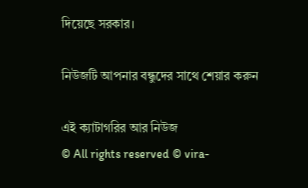দিয়েছে সরকার।

নিউজটি আপনার বন্ধুদের সাথে শেয়ার করুন

এই ক্যাটাগরির আর নিউজ
© All rights reserved © vira-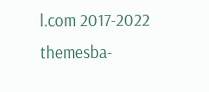l.com 2017-2022
themesba-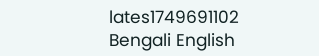lates1749691102
Bengali English